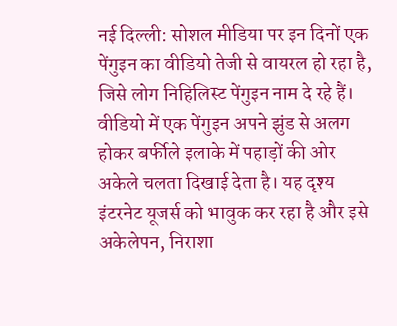नई दिल्ली: सोशल मीडिया पर इन दिनों एक पेंगुइन का वीडियो तेजी से वायरल हो रहा है, जिसे लोग निहिलिस्ट पेंगुइन नाम दे रहे हैं। वीडियो में एक पेंगुइन अपने झुंड से अलग होकर बर्फीले इलाके में पहाड़ों की ओर अकेले चलता दिखाई देता है। यह दृश्य इंटरनेट यूजर्स को भावुक कर रहा है और इसे अकेलेपन, निराशा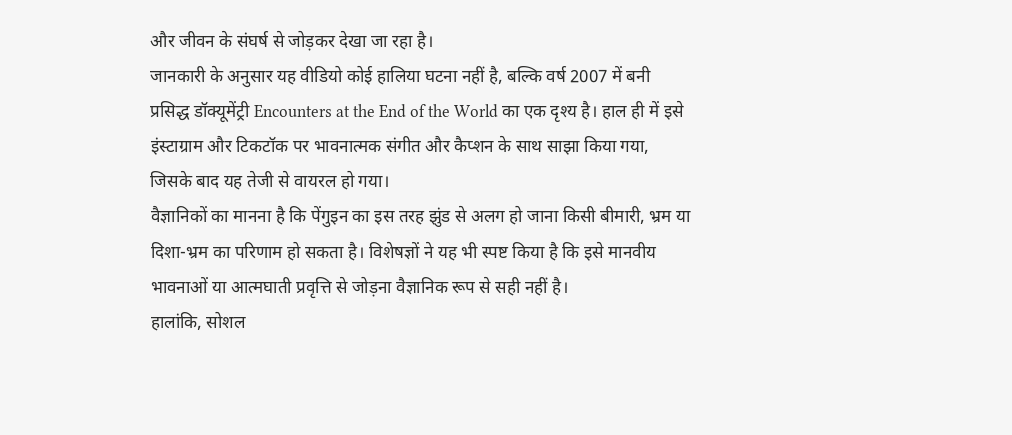और जीवन के संघर्ष से जोड़कर देखा जा रहा है।
जानकारी के अनुसार यह वीडियो कोई हालिया घटना नहीं है, बल्कि वर्ष 2007 में बनी प्रसिद्ध डॉक्यूमेंट्री Encounters at the End of the World का एक दृश्य है। हाल ही में इसे इंस्टाग्राम और टिकटॉक पर भावनात्मक संगीत और कैप्शन के साथ साझा किया गया, जिसके बाद यह तेजी से वायरल हो गया।
वैज्ञानिकों का मानना है कि पेंगुइन का इस तरह झुंड से अलग हो जाना किसी बीमारी, भ्रम या दिशा-भ्रम का परिणाम हो सकता है। विशेषज्ञों ने यह भी स्पष्ट किया है कि इसे मानवीय भावनाओं या आत्मघाती प्रवृत्ति से जोड़ना वैज्ञानिक रूप से सही नहीं है।
हालांकि, सोशल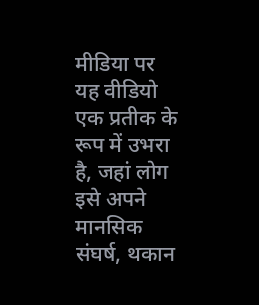मीडिया पर यह वीडियो एक प्रतीक के रूप में उभरा है, जहां लोग इसे अपने मानसिक संघर्ष, थकान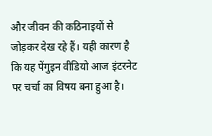और जीवन की कठिनाइयों से जोड़कर देख रहे हैं। यही कारण है कि यह पेंगुइन वीडियो आज इंटरनेट पर चर्चा का विषय बना हुआ है।